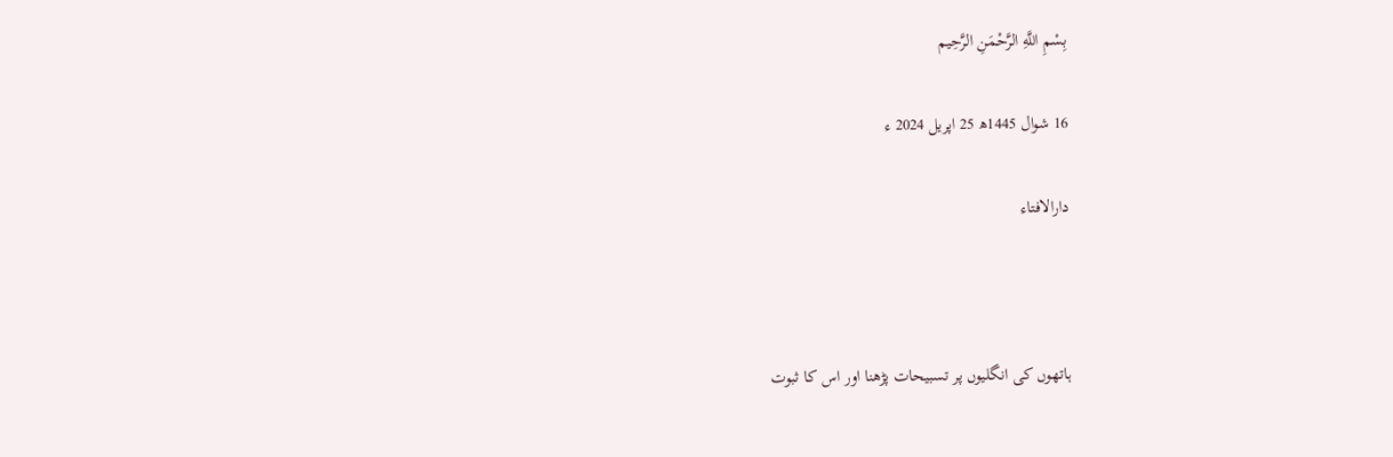بِسْمِ اللَّهِ الرَّحْمَنِ الرَّحِيم

16 شوال 1445ھ 25 اپریل 2024 ء

دارالافتاء



ہاتھوں کی انگلیوں پر تسبیحات پڑھنا اور اس کا ثبوت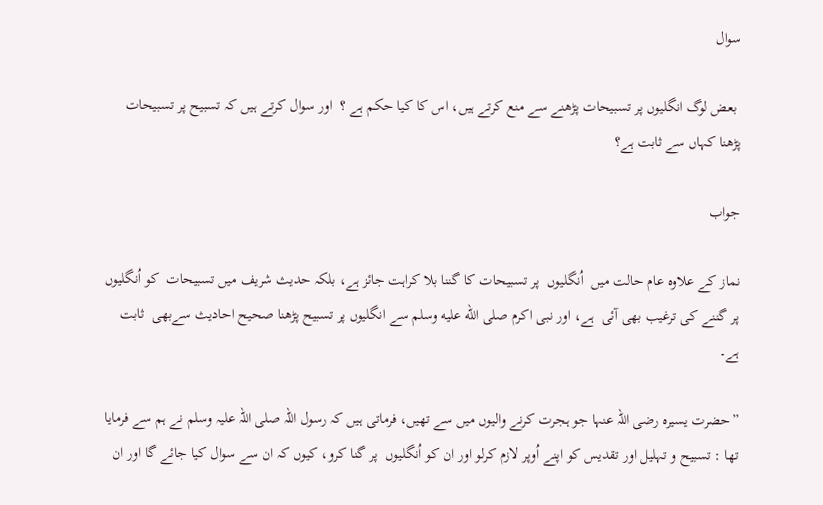سوال

 بعض لوگ انگلیوں پر تسبیحات پڑھنے سے منع کرتے ہیں، اس کا کیا حکم ہے ؟  اور سوال کرتے ہیں کہ تسبیح پر تسبیحات پڑھنا کہاں سے ثابت ہے؟

جواب

نماز کے علاوہ عام حالت میں  اُنگلیوں  پر تسبیحات کا گننا بلا کراہت جائز ہے، بلکہ حدیث شریف میں تسبیحات  کو اُنگلیوں پر گننے کی ترغیب بھی آئی  ہے، اور نبی اکرم صلى الله عليه وسلم سے انگلیوں پر تسبیح پڑھنا صحیح احادیث سےبھی  ثابت ہے۔

”حضرت یسیرہ رضی اللہ عنہا جو ہجرت کرنے والیوں میں سے تھیں، فرماتی ہیں کہ رسول اللہ صلی اللہ علیہ وسلم نے ہم سے فرمایا تھا : تسبیح و تہلیل اور تقدیس کو اپنے اُوپر لازم کرلو اور ان کو اُنگلیوں  پر گنا کرو، کیوں کہ ان سے سوال کیا جائے گا اور ان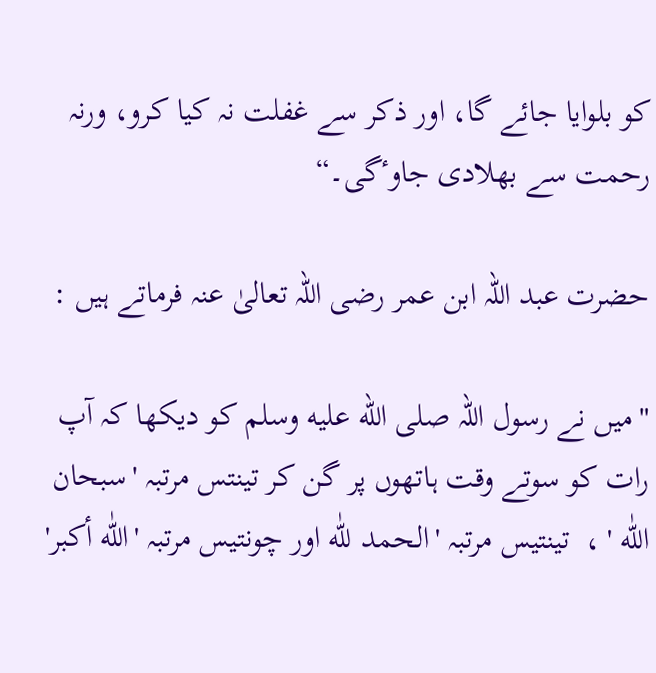کو بلوایا جائے گا، اور ذکر سے غفلت نہ کیا کرو، ورنہ رحمت سے بھلادی جاوٴگی۔“

حضرت عبد اللہ ابن عمر رضی اللہ تعالیٰ عنہ فرماتے ہیں :

"میں نے رسول اللہ صلى الله عليه وسلم کو دیکھا کہ آپ  رات کو سوتے وقت ہاتھوں پر گن کر تینتس مرتبہ 'سبحان اللّٰه ' ،  تینتیس مرتبہ 'الحمد للّٰه اور چونتیس مرتبہ 'اللّٰه أكبر'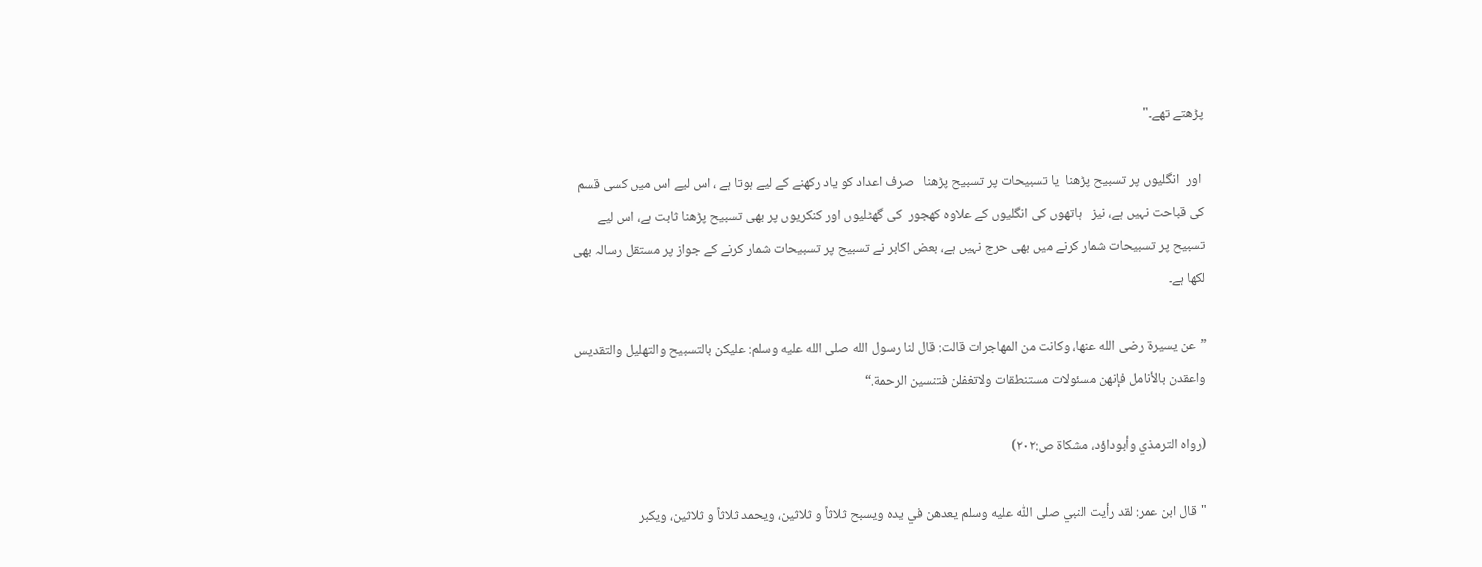پڑھتے تھے۔"

 اور  انگلیوں پر تسبیح پڑھنا  یا تسبیحات پر تسبیح پڑھنا   صرف اعداد کو یاد رکھنے کے لیے ہوتا ہے ، اس لیے اس میں کسی قسم کی قباحت نہیں ہے، نیز   ہاتھوں کی انگلیوں کے علاوہ کھجور  کی گھٹلیوں اور کنکریوں پر بھی تسبیح پڑھنا ثابت ہے، اس لیے تسبیح پر تسبیحات شمار کرنے میں بھی حرج نہیں ہے، بعض اکابر نے تسبیح پر تسبیحات شمار کرنے کے جواز پر مستقل رسالہ بھی لکھا ہے۔

”عن یسیرة رضی الله عنها، وکانت من المهاجرات قالت: قال لنا رسول الله صلی الله علیه وسلم: علیکن بالتسبیح والتهلیل والتقدیس واعقدن بالأنامل فإنهن مسئولات مستنطقات ولاتغفلن فتنسین الرحمة.“

(رواه الترمذي وأبوداؤد، مشکاة ص:۲۰۲)

"قال ابن عمر: لقد رأیت النبي صلی اللّٰه علیه وسلم یعدهن في یده ویسبح ثلاثاً و ثلاثین، ویحمد ثلاثاً و ثلاثین، ویکبر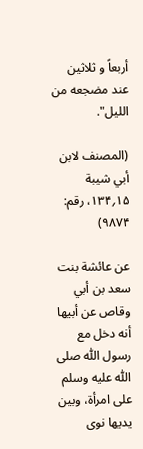أربعاً و ثلاثین عند مضجعه من اللیل".

(المصنف لابن أبي شیبة ۱۵؍۱۳۴، رقم: ۹۸۷۴)

عن عائشة بنت سعد بن أبي وقاص عن أبیها أنه دخل مع رسول اللّٰه صلی اللّٰه علیه وسلم علی امرأة، وبین یدیها نوی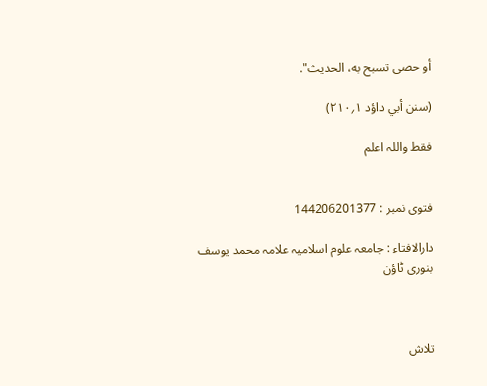أو حصی تسبح به، الحدیث".

(سنن أبي داؤد ۱؍۲۱۰)

فقط واللہ اعلم


فتوی نمبر : 144206201377

دارالافتاء : جامعہ علوم اسلامیہ علامہ محمد یوسف بنوری ٹاؤن



تلاش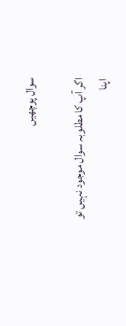سوال پوچھیں

اگر آپ کا مطلوبہ سوال موجود نہیں تو اپنا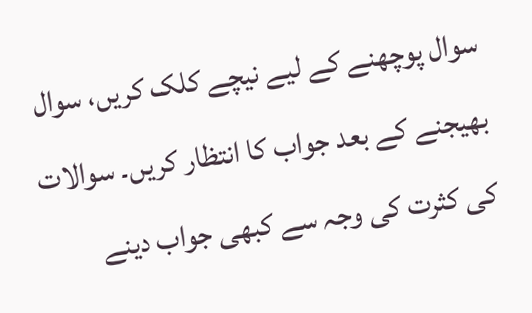سوال پوچھنے کے لیے نیچے کلک کریں، سوال بھیجنے کے بعد جواب کا انتظار کریں۔ سوالات کی کثرت کی وجہ سے کبھی جواب دینے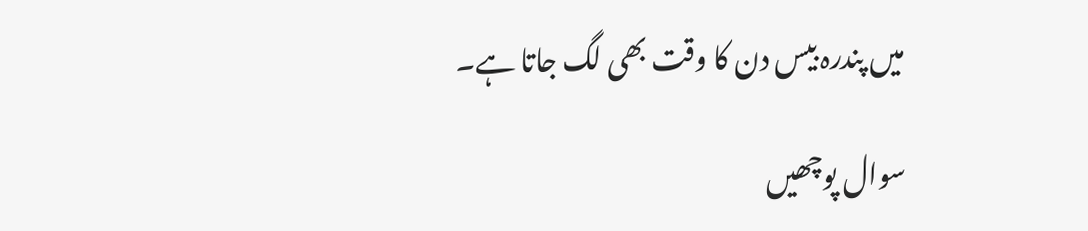میں پندرہ بیس دن کا وقت بھی لگ جاتا ہے۔

سوال پوچھیں